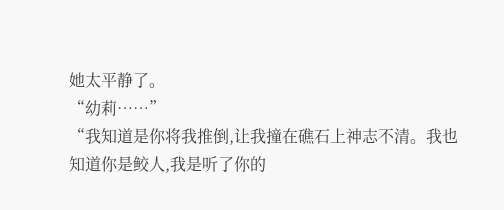她太平静了。
“幼莉……”
“我知道是你将我推倒,让我撞在礁石上神志不清。我也知道你是鲛人,我是听了你的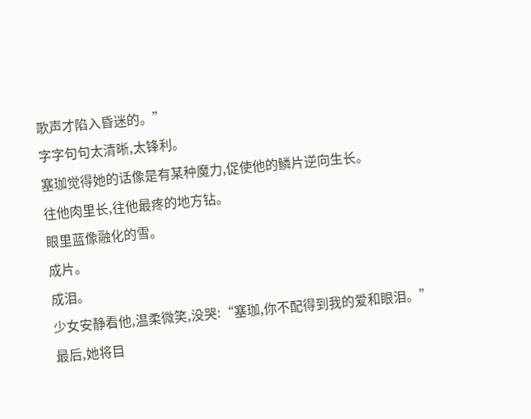歌声才陷入昏迷的。”
字字句句太清晰,太锋利。
塞珈觉得她的话像是有某种魔力,促使他的鳞片逆向生长。
往他肉里长,往他最疼的地方钻。
眼里蓝像融化的雪。
成片。
成泪。
少女安静看他,温柔微笑,没哭:“塞珈,你不配得到我的爱和眼泪。”
最后,她将目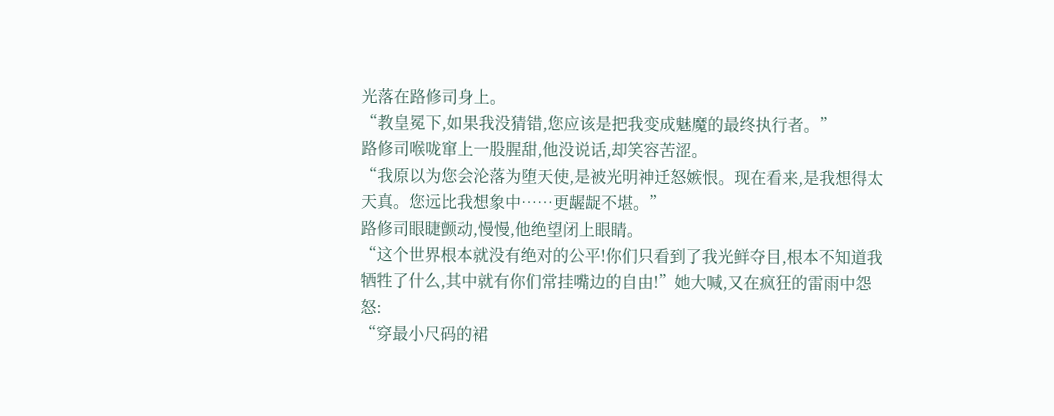光落在路修司身上。
“教皇冕下,如果我没猜错,您应该是把我变成魅魔的最终执行者。”
路修司喉咙窜上一股腥甜,他没说话,却笑容苦涩。
“我原以为您会沦落为堕天使,是被光明神迁怒嫉恨。现在看来,是我想得太天真。您远比我想象中……更龌龊不堪。”
路修司眼睫颤动,慢慢,他绝望闭上眼睛。
“这个世界根本就没有绝对的公平!你们只看到了我光鲜夺目,根本不知道我牺牲了什么,其中就有你们常挂嘴边的自由!”她大喊,又在疯狂的雷雨中怨怒:
“穿最小尺码的裙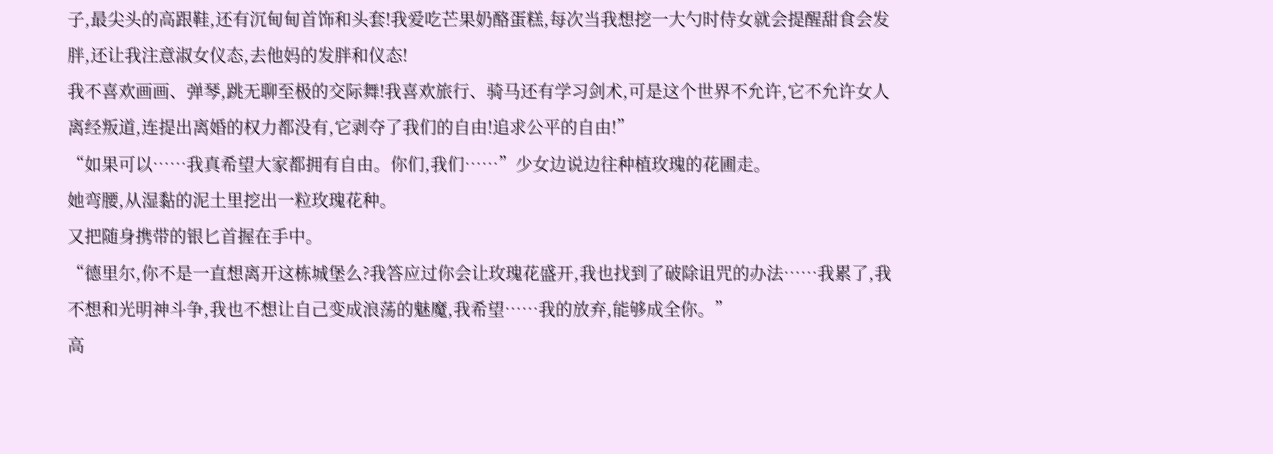子,最尖头的高跟鞋,还有沉甸甸首饰和头套!我爱吃芒果奶酪蛋糕,每次当我想挖一大勺时侍女就会提醒甜食会发胖,还让我注意淑女仪态,去他妈的发胖和仪态!
我不喜欢画画、弹琴,跳无聊至极的交际舞!我喜欢旅行、骑马还有学习剑术,可是这个世界不允许,它不允许女人离经叛道,连提出离婚的权力都没有,它剥夺了我们的自由!追求公平的自由!”
“如果可以……我真希望大家都拥有自由。你们,我们……”少女边说边往种植玫瑰的花圃走。
她弯腰,从湿黏的泥土里挖出一粒玫瑰花种。
又把随身携带的银匕首握在手中。
“德里尔,你不是一直想离开这栋城堡么?我答应过你会让玫瑰花盛开,我也找到了破除诅咒的办法……我累了,我不想和光明神斗争,我也不想让自己变成浪荡的魅魔,我希望……我的放弃,能够成全你。”
高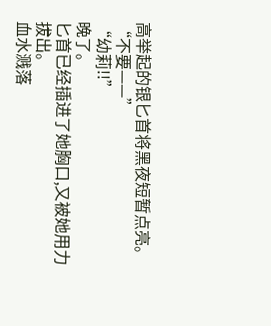高举起的银匕首将黑夜短暂点亮。
“不要——”
“幼莉!!”
晚了。
匕首已经插进了她胸口,又被她用力拔出。
血水溅落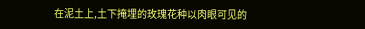在泥土上,土下掩埋的玫瑰花种以肉眼可见的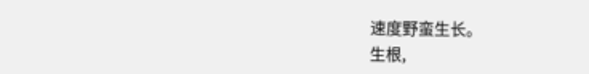速度野蛮生长。
生根,